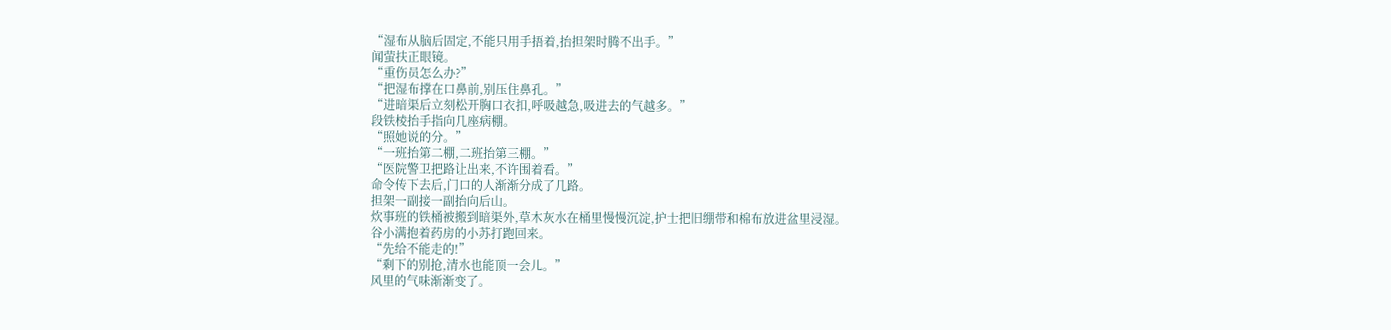“湿布从脑后固定,不能只用手捂着,抬担架时腾不出手。”
闻萤扶正眼镜。
“重伤员怎么办?”
“把湿布撑在口鼻前,别压住鼻孔。”
“进暗渠后立刻松开胸口衣扣,呼吸越急,吸进去的气越多。”
段铁棱抬手指向几座病棚。
“照她说的分。”
“一班抬第二棚,二班抬第三棚。”
“医院警卫把路让出来,不许围着看。”
命令传下去后,门口的人渐渐分成了几路。
担架一副接一副抬向后山。
炊事班的铁桶被搬到暗渠外,草木灰水在桶里慢慢沉淀,护士把旧绷带和棉布放进盆里浸湿。
谷小满抱着药房的小苏打跑回来。
“先给不能走的!”
“剩下的别抢,清水也能顶一会儿。”
风里的气味渐渐变了。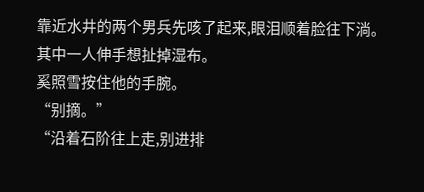靠近水井的两个男兵先咳了起来,眼泪顺着脸往下淌。
其中一人伸手想扯掉湿布。
奚照雪按住他的手腕。
“别摘。”
“沿着石阶往上走,别进排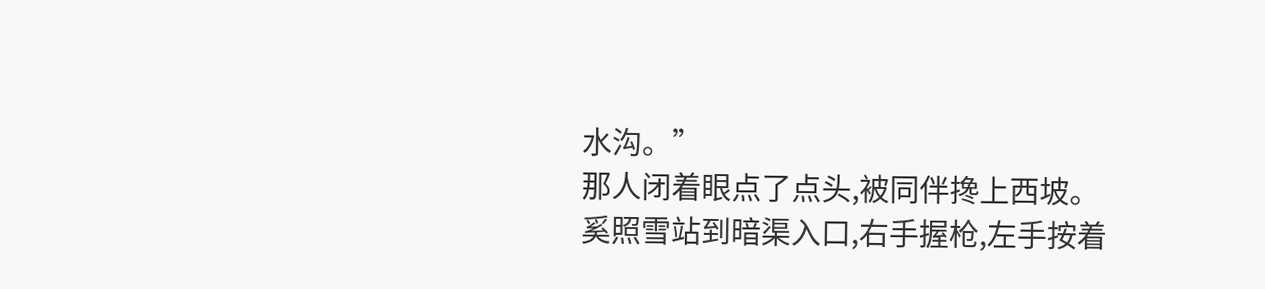水沟。”
那人闭着眼点了点头,被同伴搀上西坡。
奚照雪站到暗渠入口,右手握枪,左手按着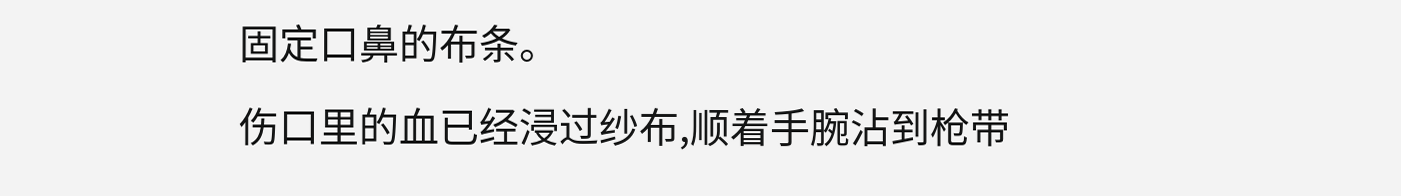固定口鼻的布条。
伤口里的血已经浸过纱布,顺着手腕沾到枪带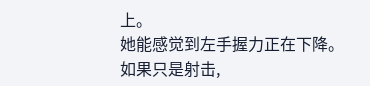上。
她能感觉到左手握力正在下降。
如果只是射击,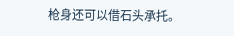枪身还可以借石头承托。